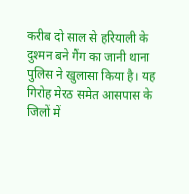करीब दो साल से हरियाली के दुश्मन बने गैंग का जानी थाना पुलिस ने खुलासा किया है। यह गिरोह मेरठ समेत आसपास के जिलों में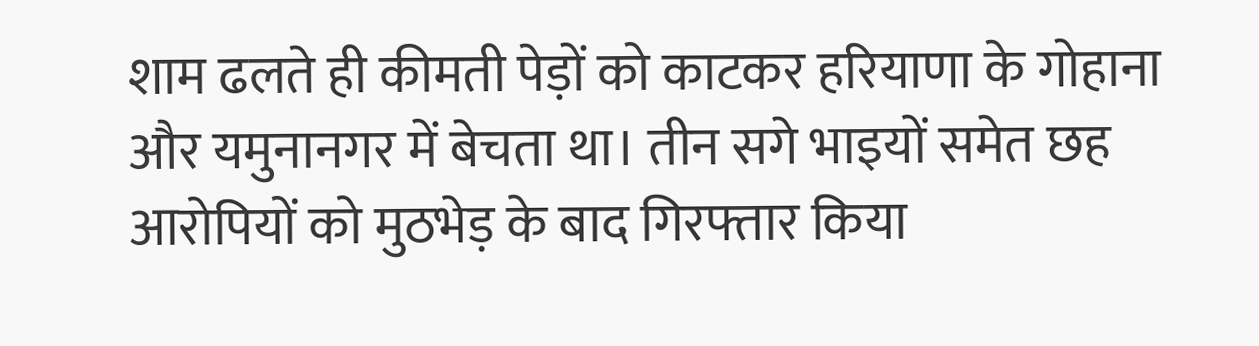शाम ढलते ही कीमती पेड़ों को काटकर हरियाणा के गोहाना और यमुनानगर में बेचता था। तीन सगे भाइयों समेत छह आरोपियों को मुठभेड़ के बाद गिरफ्तार किया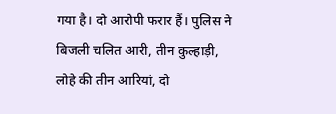गया है। दो आरोपी फरार हैं। पुलिस ने बिजली चलित आरी, तीन कुल्हाड़ी, लोहे की तीन आरियां, दो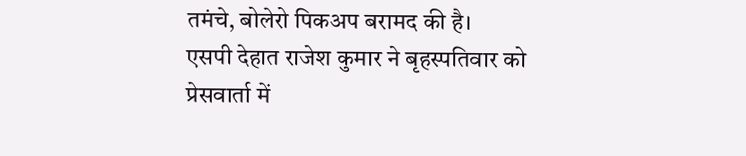तमंचे, बोलेरो पिकअप बरामद की है।
एसपी देहात राजेश कुमार ने बृहस्पतिवार को प्रेसवार्ता में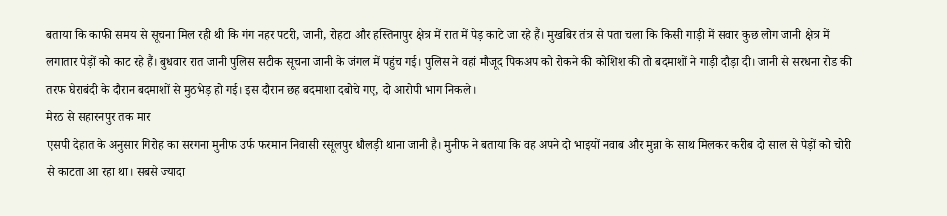बताया कि काफी समय से सूचना मिल रही थी कि गंग नहर पटरी, जानी, रोहटा और हस्तिनापुर क्षेत्र में रात में पेड़ काटे जा रहे हैं। मुखबिर तंत्र से पता चला कि किसी गाड़ी में सवार कुछ लोग जानी क्षेत्र में लगातार पेड़ों को काट रहे हैं। बुधवार रात जानी पुलिस सटीक सूचना जानी के जंगल में पहुंच गई। पुलिस ने वहां मौजूद पिकअप को रोकने की कोशिश की तो बदमाशों ने गाड़ी दौड़ा दी। जानी से सरधना रोड की तरफ घेराबंदी के दौरान बदमाशों से मुठभेड़ हो गई। इस दौरान छह बदमाशा दबोचे गए, दो आरोपी भाग निकले।
मेरठ से सहारनपुर तक मार
एसपी देहात के अनुसार गिरोह का सरगना मुनीफ उर्फ फरमान निवासी रसूलपुर धौलड़ी थाना जानी है। मुनीफ ने बताया कि वह अपने दो भाइयों नवाब और मुन्ना के साथ मिलकर करीब दो साल से पेड़ों को चोरी से काटता आ रहा था। सबसे ज्यादा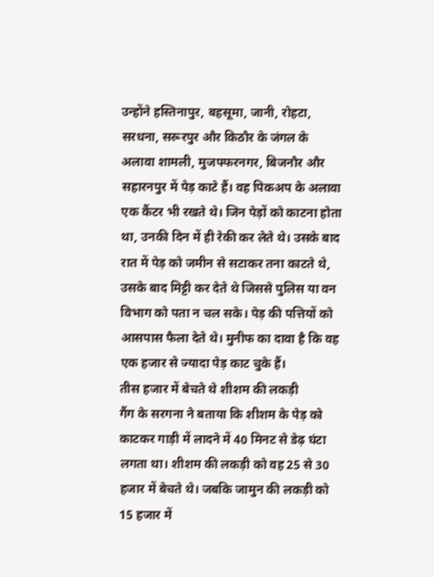उन्होंने हस्तिनापुर, बहसूमा, जानी, रोहटा, सरधना, सरूरपुर और किठौर के जंगल के अलावा शामली, मुजफ्फरनगर, बिजनौर और सहारनपुर में पेड़ काटे हैं। वह पिकअप के अलावा एक कैंटर भी रखते थे। जिन पेड़ों को काटना होता था, उनकी दिन में ही रेकी कर लेते थे। उसके बाद रात में पेड़ को जमीन से सटाकर तना काटते थे, उसके बाद मिट्टी कर देते थे जिससे पुलिस या वन विभाग को पता न चल सके। पेड़ की पत्तियों को आसपास फैला देते थे। मुनीफ का दावा है कि वह एक हजार से ज्यादा पेड़ काट चुके हैं।
तीस हजार में बेचते थे शीशम की लकड़ी
गैंग के सरगना ने बताया कि शीशम के पेड़ को काटकर गाड़ी में लादने में 40 मिनट से डेढ़ घंटा लगता था। शीशम की लकड़ी को वह 25 से 30 हजार में बेचते थे। जबकि जामुन की लकड़ी को 15 हजार में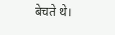बेचते थे।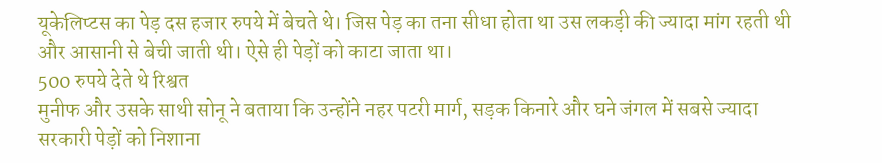यूकेलिप्टस का पेड़ दस हजार रुपये में बेचते थे। जिस पेड़ का तना सीधा होता था उस लकड़ी की ज्यादा मांग रहती थी और आसानी से बेची जाती थी। ऐसे ही पेड़ों को काटा जाता था।
500 रुपये देते थे रिश्वत
मुनीफ और उसके साथी सोनू ने बताया कि उन्होंने नहर पटरी मार्ग, सड़क किनारे और घने जंगल में सबसे ज्यादा सरकारी पेड़ों को निशाना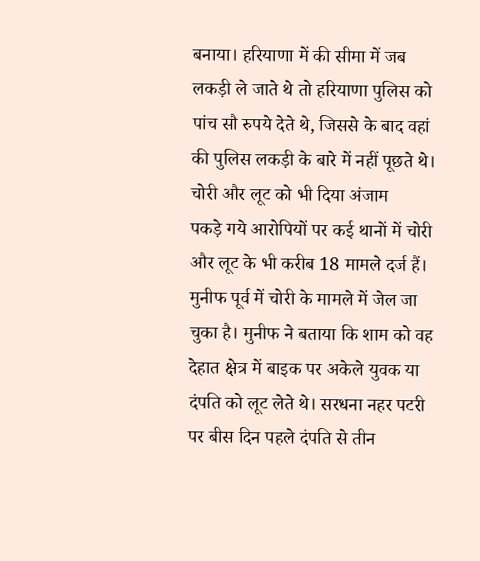बनाया। हरियाणा में की सीमा में जब लकड़ी ले जाते थे तो हरियाणा पुलिस को पांच सौ रुपये देते थे, जिससे के बाद वहां की पुलिस लकड़ी के बारे में नहीं पूछते थे।
चोरी और लूट को भी दिया अंजाम
पकड़े गये आरोपियों पर कई थानों में चोरी और लूट के भी करीब 18 मामले दर्ज हैं। मुनीफ पूर्व में चोरी के मामले में जेल जा चुका है। मुनीफ ने बताया कि शाम को वह देहात क्षेत्र में बाइक पर अकेले युवक या दंपति को लूट लेते थे। सरधना नहर पटरी पर बीस दिन पहले दंपति से तीन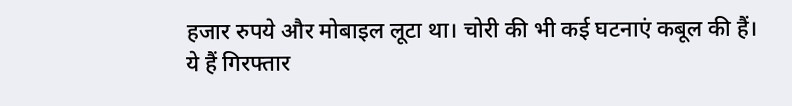हजार रुपये और मोबाइल लूटा था। चोरी की भी कई घटनाएं कबूल की हैं।
ये हैं गिरफ्तार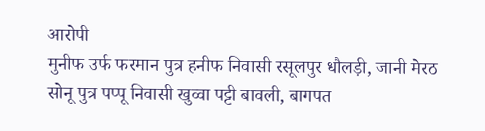आरोपी
मुनीफ उर्फ फरमान पुत्र हनीफ निवासी रसूलपुर धौलड़ी, जानी मेरठ
सोनू पुत्र पप्पू निवासी खुव्वा पट्टी बावली, बागपत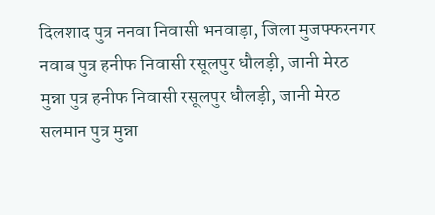दिलशाद पुत्र ननवा निवासी भनवाड़ा, जिला मुजफ्फरनगर
नवाब पुत्र हनीफ निवासी रसूलपुर धौलड़ी, जानी मेरठ
मुन्ना पुत्र हनीफ निवासी रसूलपुर धौलड़ी, जानी मेरठ
सलमान पुत्र मुन्ना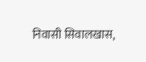निवासी सिवालखास,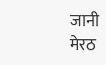जानी मेरठ